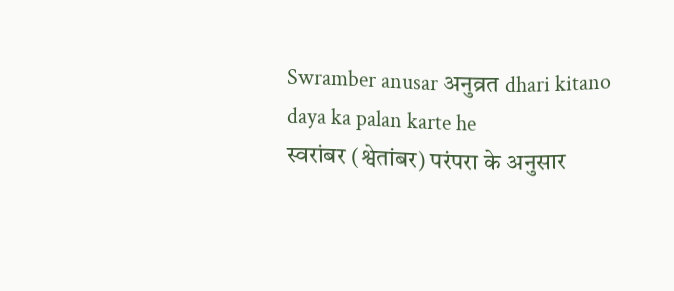Swramber anusar अनुव्रत dhari kitano daya ka palan karte he
स्वरांबर (श्वेतांबर) परंपरा के अनुसार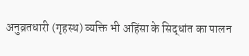अनुव्रतधारी (गृहस्थ) व्यक्ति भी अहिंसा के सिद्धांत का पालन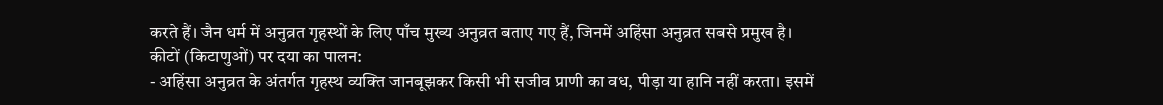करते हैं। जैन धर्म में अनुव्रत गृहस्थों के लिए पाँच मुख्य अनुव्रत बताए गए हैं, जिनमें अहिंसा अनुव्रत सबसे प्रमुख है।
कीटों (किटाणुओं) पर दया का पालन:
- अहिंसा अनुव्रत के अंतर्गत गृहस्थ व्यक्ति जानबूझकर किसी भी सजीव प्राणी का वध, पीड़ा या हानि नहीं करता। इसमें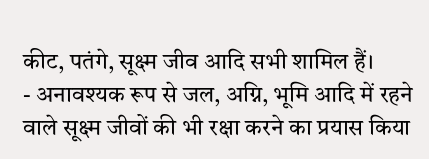कीट, पतंगे, सूक्ष्म जीव आदि सभी शामिल हैं।
- अनावश्यक रूप से जल, अग्नि, भूमि आदि में रहने वाले सूक्ष्म जीवों की भी रक्षा करने का प्रयास किया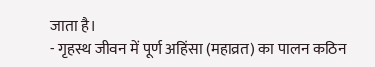जाता है।
- गृहस्थ जीवन में पूर्ण अहिंसा (महाव्रत) का पालन कठिन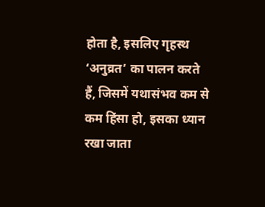होता है, इसलिए गृहस्थ ‘अनुव्रत’ का पालन करते हैं, जिसमें यथासंभव कम से कम हिंसा हो, इसका ध्यान रखा जाता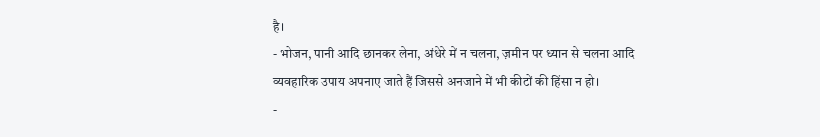है।
- भोजन, पानी आदि छानकर लेना, अंधेरे में न चलना, ज़मीन पर ध्यान से चलना आदि व्यवहारिक उपाय अपनाए जाते हैं जिससे अनजाने में भी कीटों की हिंसा न हो।
-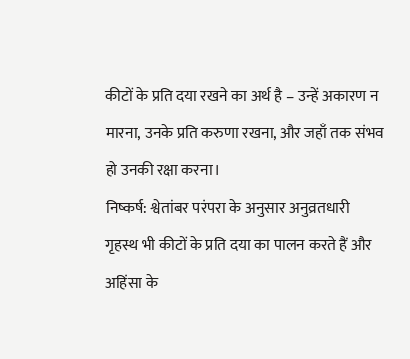कीटों के प्रति दया रखने का अर्थ है – उन्हें अकारण न मारना, उनके प्रति करुणा रखना, और जहाँ तक संभव हो उनकी रक्षा करना।
निष्कर्ष: श्वेतांबर परंपरा के अनुसार अनुव्रतधारी गृहस्थ भी कीटों के प्रति दया का पालन करते हैं और अहिंसा के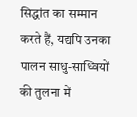सिद्धांत का सम्मान करते हैं, यद्यपि उनका पालन साधु-साध्वियों की तुलना में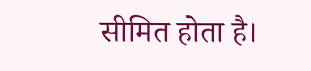सीमित होता है।